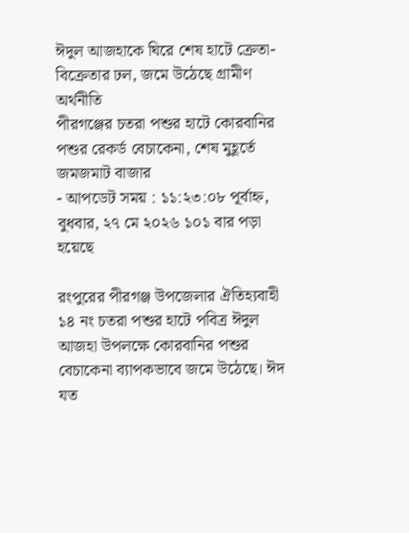ঈদুল আজহাকে ঘিরে শেষ হাটে ক্রেতা-বিক্রেতার ঢল, জমে উঠেছে গ্রামীণ অর্থনীতি
পীরগঞ্জের চতরা পশুর হাটে কোরবানির পশুর রেকর্ড বেচাকেনা, শেষ মুহূর্তে জমজমাট বাজার
- আপডেট সময় : ১১:২৩:০৮ পূর্বাহ্ন, বুধবার, ২৭ মে ২০২৬ ১০১ বার পড়া হয়েছে

রংপুরের পীরগঞ্জ উপজেলার ঐতিহ্যবাহী ১৪ নং চতরা পশুর হাটে পবিত্র ঈদুল আজহা উপলক্ষে কোরবানির পশুর বেচাকেনা ব্যাপকভাবে জমে উঠেছে। ঈদ যত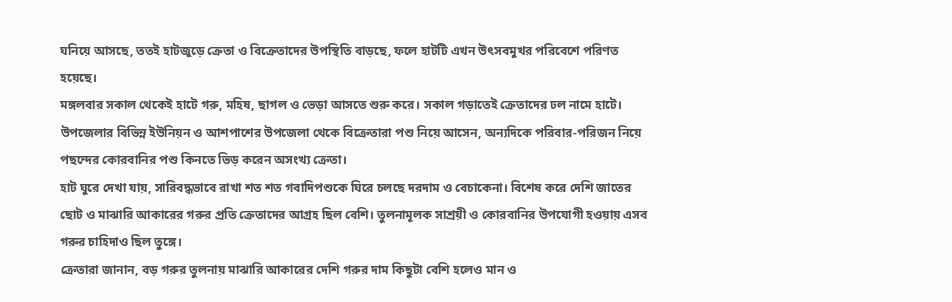ঘনিয়ে আসছে, ততই হাটজুড়ে ক্রেতা ও বিক্রেতাদের উপস্থিতি বাড়ছে, ফলে হাটটি এখন উৎসবমুখর পরিবেশে পরিণত হয়েছে।
মঙ্গলবার সকাল থেকেই হাটে গরু, মহিষ, ছাগল ও ভেড়া আসতে শুরু করে। সকাল গড়াতেই ক্রেতাদের ঢল নামে হাটে। উপজেলার বিভিন্ন ইউনিয়ন ও আশপাশের উপজেলা থেকে বিক্রেতারা পশু নিয়ে আসেন, অন্যদিকে পরিবার-পরিজন নিয়ে পছন্দের কোরবানির পশু কিনতে ভিড় করেন অসংখ্য ক্রেতা।
হাট ঘুরে দেখা যায়, সারিবদ্ধভাবে রাখা শত শত গবাদিপশুকে ঘিরে চলছে দরদাম ও বেচাকেনা। বিশেষ করে দেশি জাতের ছোট ও মাঝারি আকারের গরুর প্রতি ক্রেতাদের আগ্রহ ছিল বেশি। তুলনামূলক সাশ্রয়ী ও কোরবানির উপযোগী হওয়ায় এসব গরুর চাহিদাও ছিল তুঙ্গে।
ক্রেতারা জানান, বড় গরুর তুলনায় মাঝারি আকারের দেশি গরুর দাম কিছুটা বেশি হলেও মান ও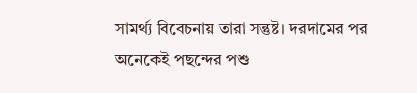সামর্থ্য বিবেচনায় তারা সন্তুষ্ট। দরদামের পর অনেকেই পছন্দের পশু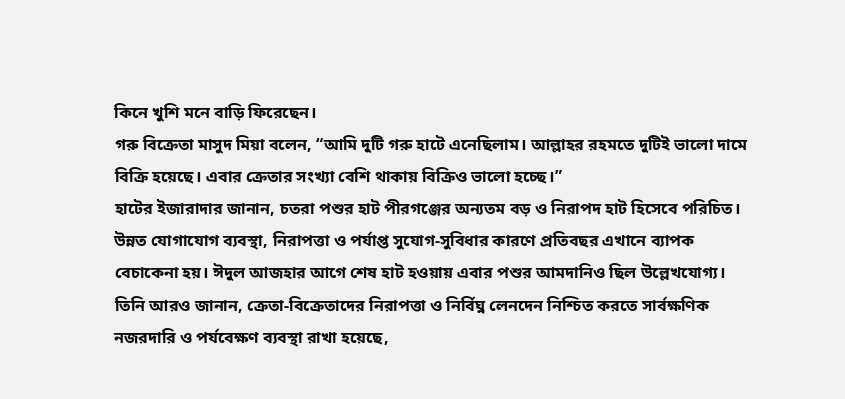কিনে খুশি মনে বাড়ি ফিরেছেন।
গরু বিক্রেতা মাসুদ মিয়া বলেন, “আমি দুটি গরু হাটে এনেছিলাম। আল্লাহর রহমতে দুটিই ভালো দামে বিক্রি হয়েছে। এবার ক্রেতার সংখ্যা বেশি থাকায় বিক্রিও ভালো হচ্ছে।”
হাটের ইজারাদার জানান, চতরা পশুর হাট পীরগঞ্জের অন্যতম বড় ও নিরাপদ হাট হিসেবে পরিচিত। উন্নত যোগাযোগ ব্যবস্থা, নিরাপত্তা ও পর্যাপ্ত সুযোগ-সুবিধার কারণে প্রতিবছর এখানে ব্যাপক বেচাকেনা হয়। ঈদুল আজহার আগে শেষ হাট হওয়ায় এবার পশুর আমদানিও ছিল উল্লেখযোগ্য।
তিনি আরও জানান, ক্রেতা-বিক্রেতাদের নিরাপত্তা ও নির্বিঘ্ন লেনদেন নিশ্চিত করতে সার্বক্ষণিক নজরদারি ও পর্যবেক্ষণ ব্যবস্থা রাখা হয়েছে,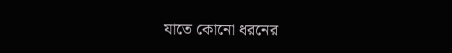যাতে কোনো ধরনের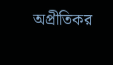অপ্রীতিকর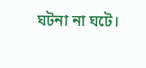ঘটনা না ঘটে।